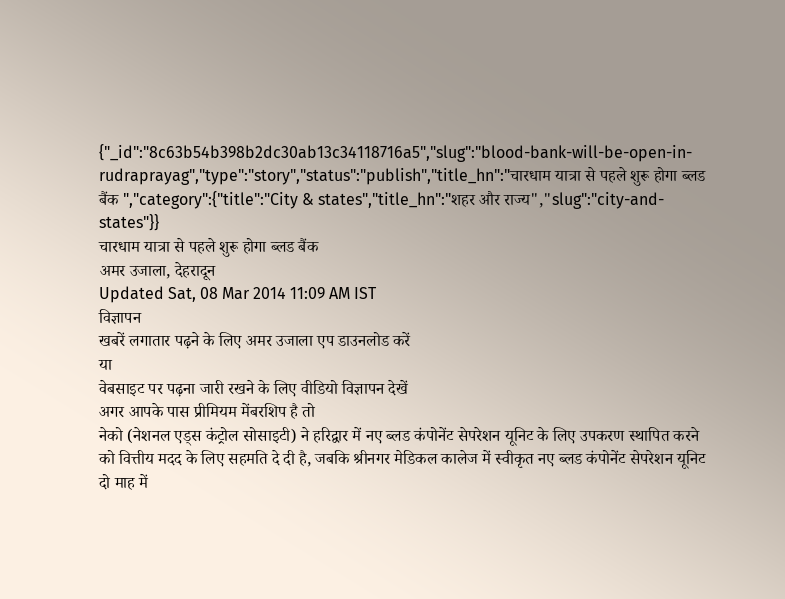{"_id":"8c63b54b398b2dc30ab13c34118716a5","slug":"blood-bank-will-be-open-in-rudraprayag","type":"story","status":"publish","title_hn":"चारधाम यात्रा से पहले शुरू होगा ब्लड बैंक ","category":{"title":"City & states","title_hn":"शहर और राज्य","slug":"city-and-states"}}
चारधाम यात्रा से पहले शुरू होगा ब्लड बैंक
अमर उजाला, देहरादून
Updated Sat, 08 Mar 2014 11:09 AM IST
विज्ञापन
खबरें लगातार पढ़ने के लिए अमर उजाला एप डाउनलोड करें
या
वेबसाइट पर पढ़ना जारी रखने के लिए वीडियो विज्ञापन देखें
अगर आपके पास प्रीमियम मेंबरशिप है तो
नेको (नेशनल एड्स कंट्रोल सोसाइटी) ने हरिद्वार में नए ब्लड कंपोनेंट सेपरेशन यूनिट के लिए उपकरण स्थापित करने को वित्तीय मदद के लिए सहमति दे दी है, जबकि श्रीनगर मेडिकल कालेज में स्वीकृत नए ब्लड कंपोनेंट सेपरेशन यूनिट दो माह में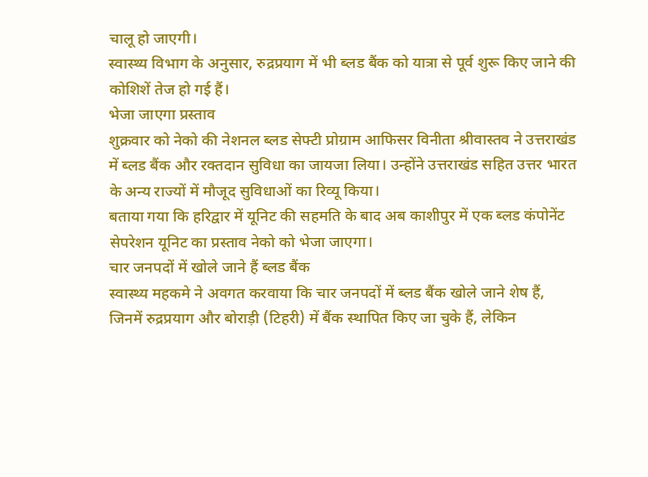चालू हो जाएगी।
स्वास्थ्य विभाग के अनुसार, रुद्रप्रयाग में भी ब्लड बैंक को यात्रा से पूर्व शुरू किए जाने की कोशिशें तेज हो गई हैं।
भेजा जाएगा प्रस्ताव
शुक्रवार को नेको की नेशनल ब्लड सेफ्टी प्रोग्राम आफिसर विनीता श्रीवास्तव ने उत्तराखंड में ब्लड बैंक और रक्तदान सुविधा का जायजा लिया। उन्होंने उत्तराखंड सहित उत्तर भारत के अन्य राज्यों में मौजूद सुविधाओं का रिव्यू किया।
बताया गया कि हरिद्वार में यूनिट की सहमति के बाद अब काशीपुर में एक ब्लड कंपोनेंट सेपरेशन यूनिट का प्रस्ताव नेको को भेजा जाएगा।
चार जनपदों में खोले जाने हैं ब्लड बैंक
स्वास्थ्य महकमे ने अवगत करवाया कि चार जनपदों में ब्लड बैंक खोले जाने शेष हैं, जिनमें रुद्रप्रयाग और बोराड़ी (टिहरी) में बैंक स्थापित किए जा चुके हैं, लेकिन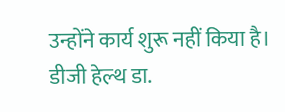उन्होंने कार्य शुरू नहीं किया है। डीजी हेल्थ डा.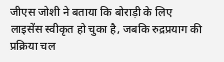जीएस जोशी ने बताया कि बोराड़ी के लिए लाइसेंस स्वीकृत हो चुका है, जबकि रुद्रप्रयाग की प्रक्रिया चल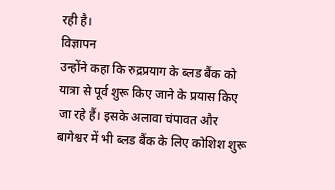रही है।
विज्ञापन
उन्होंने कहा कि रुद्रप्रयाग के ब्लड बैंक को यात्रा से पूर्व शुरू किए जाने के प्रयास किए जा रहे हैं। इसके अलावा चंपावत और बागेश्वर में भी ब्लड बैंक के लिए कोशिश शुरू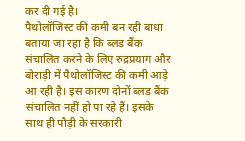कर दी गई है।
पैथोलॉजिस्ट की कमी बन रही बाधा
बताया जा रहा है कि ब्लड बैंक संचालित करने के लिए रुद्रप्रयाग और बोराड़ी में पैथोलॉजिस्ट की कमी आड़े आ रही है। इस कारण दोनों ब्लड बैंक संचालित नहीं हो पा रहे हैं। इसके साथ ही पौड़ी के सरकारी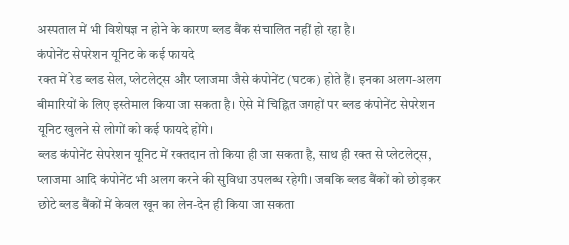अस्पताल में भी विशेषज्ञ न होने के कारण ब्लड बैंक संचालित नहीं हो रहा है।
कंपोनेंट सेपरेशन यूनिट के कई फायदे
रक्त में रेड ब्लड सेल, प्लेटलेट्स और प्लाजमा जैसे कंपोनेंट (घटक) होते हैं। इनका अलग-अलग बीमारियों के लिए इस्तेमाल किया जा सकता है। ऐसे में चिह्नित जगहों पर ब्लड कंपोनेंट सेपरेशन यूनिट खुलने से लोगों को कई फायदे होंगे।
ब्लड कंपोनेंट सेपरेशन यूनिट में रक्तदान तो किया ही जा सकता है, साथ ही रक्त से प्लेटलेट्स, प्लाजमा आदि कंपोनेंट भी अलग करने की सुविधा उपलब्ध रहेगी। जबकि ब्लड बैंकों को छोड़कर छोटे ब्लड बैंकों में केवल खून का लेन-देन ही किया जा सकता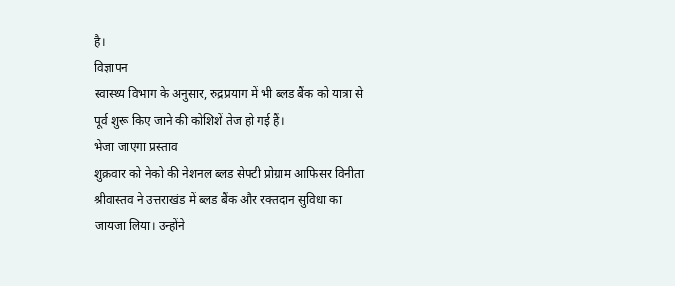है।
विज्ञापन
स्वास्थ्य विभाग के अनुसार, रुद्रप्रयाग में भी ब्लड बैंक को यात्रा से पूर्व शुरू किए जाने की कोशिशें तेज हो गई हैं।
भेजा जाएगा प्रस्ताव
शुक्रवार को नेको की नेशनल ब्लड सेफ्टी प्रोग्राम आफिसर विनीता श्रीवास्तव ने उत्तराखंड में ब्लड बैंक और रक्तदान सुविधा का जायजा लिया। उन्होंने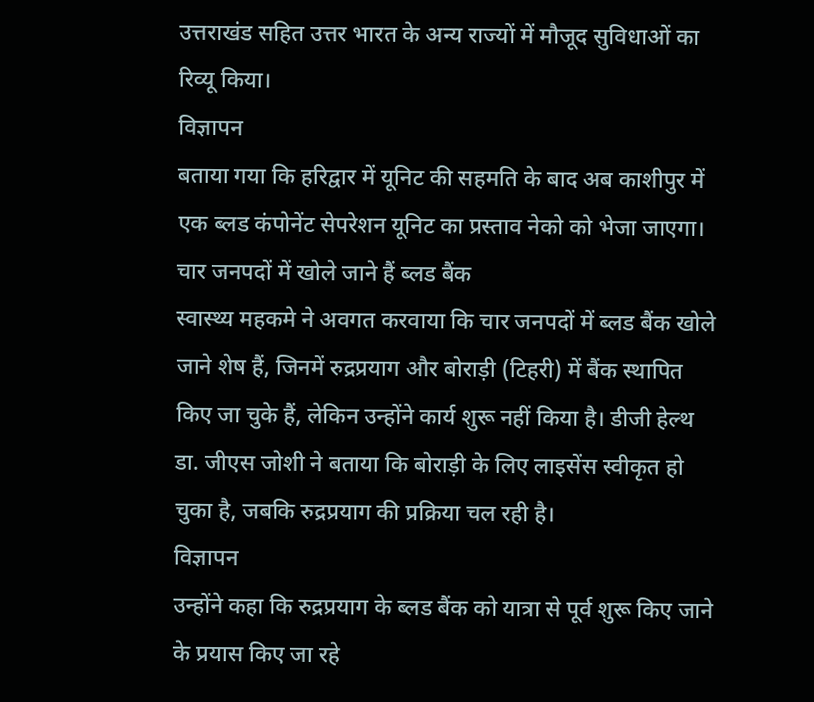उत्तराखंड सहित उत्तर भारत के अन्य राज्यों में मौजूद सुविधाओं का रिव्यू किया।
विज्ञापन
बताया गया कि हरिद्वार में यूनिट की सहमति के बाद अब काशीपुर में एक ब्लड कंपोनेंट सेपरेशन यूनिट का प्रस्ताव नेको को भेजा जाएगा।
चार जनपदों में खोले जाने हैं ब्लड बैंक
स्वास्थ्य महकमे ने अवगत करवाया कि चार जनपदों में ब्लड बैंक खोले जाने शेष हैं, जिनमें रुद्रप्रयाग और बोराड़ी (टिहरी) में बैंक स्थापित किए जा चुके हैं, लेकिन उन्होंने कार्य शुरू नहीं किया है। डीजी हेल्थ डा. जीएस जोशी ने बताया कि बोराड़ी के लिए लाइसेंस स्वीकृत हो चुका है, जबकि रुद्रप्रयाग की प्रक्रिया चल रही है।
विज्ञापन
उन्होंने कहा कि रुद्रप्रयाग के ब्लड बैंक को यात्रा से पूर्व शुरू किए जाने के प्रयास किए जा रहे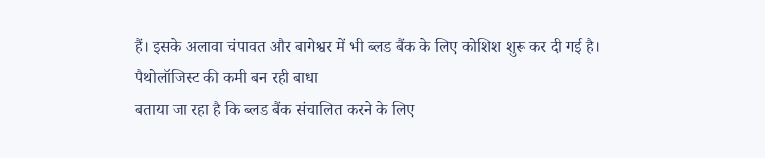हैं। इसके अलावा चंपावत और बागेश्वर में भी ब्लड बैंक के लिए कोशिश शुरू कर दी गई है।
पैथोलॉजिस्ट की कमी बन रही बाधा
बताया जा रहा है कि ब्लड बैंक संचालित करने के लिए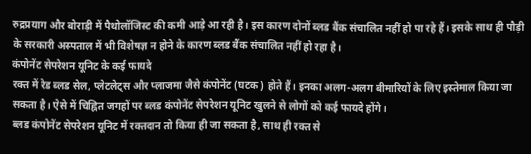रुद्रप्रयाग और बोराड़ी में पैथोलॉजिस्ट की कमी आड़े आ रही है। इस कारण दोनों ब्लड बैंक संचालित नहीं हो पा रहे हैं। इसके साथ ही पौड़ी के सरकारी अस्पताल में भी विशेषज्ञ न होने के कारण ब्लड बैंक संचालित नहीं हो रहा है।
कंपोनेंट सेपरेशन यूनिट के कई फायदे
रक्त में रेड ब्लड सेल, प्लेटलेट्स और प्लाजमा जैसे कंपोनेंट (घटक) होते हैं। इनका अलग-अलग बीमारियों के लिए इस्तेमाल किया जा सकता है। ऐसे में चिह्नित जगहों पर ब्लड कंपोनेंट सेपरेशन यूनिट खुलने से लोगों को कई फायदे होंगे।
ब्लड कंपोनेंट सेपरेशन यूनिट में रक्तदान तो किया ही जा सकता है, साथ ही रक्त से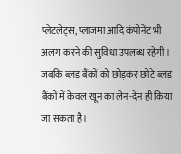प्लेटलेट्स, प्लाजमा आदि कंपोनेंट भी अलग करने की सुविधा उपलब्ध रहेगी। जबकि ब्लड बैंकों को छोड़कर छोटे ब्लड बैंकों में केवल खून का लेन-देन ही किया जा सकता है।